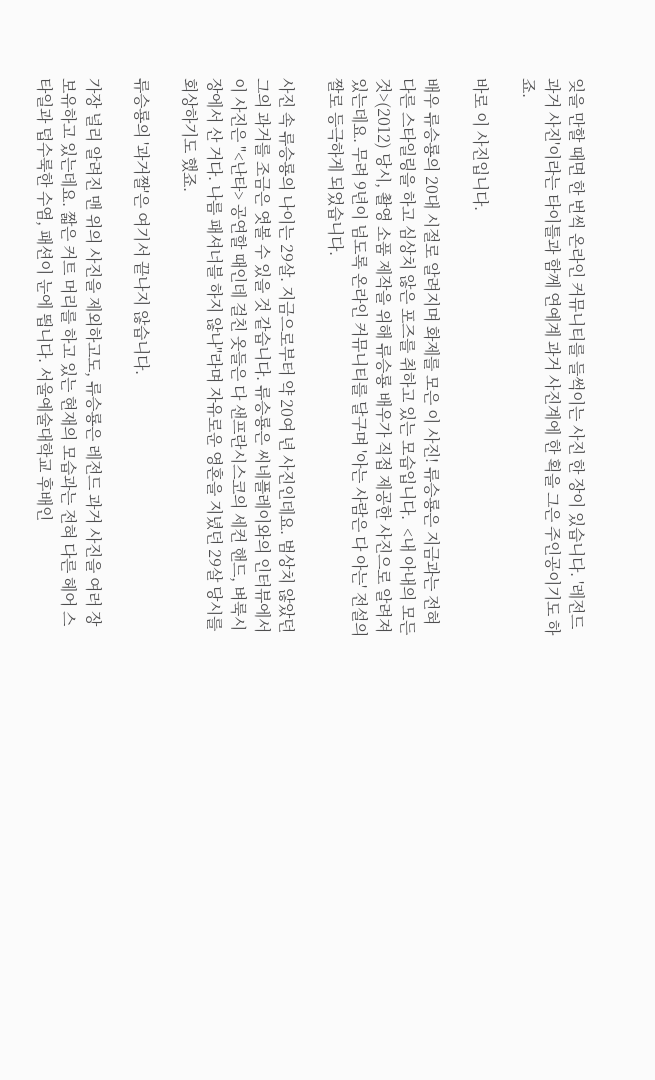잊을 만할 때면 한 번씩 온라인 커뮤니티를 들썩이는 사진 한 장이 있습니다. '레전드 과거 사진'이라는 타이틀과 함께 연예계 과거 사진계에 한 획을 그은 주인공이기도 하죠.

바로 이 사진입니다.

배우 류승룡의 20대 시절로 알려지며 화제를 모은 이 사진! 류승룡은 지금과는 전혀 다른 스타일링을 하고 심상치 않은 포즈를 취하고 있는 모습입니다.  <내 아내의 모든 것>(2012) 당시, 촬영 소품 제작을 위해 류승룡 배우가 직접 제공한 사진으로 알려져 있는데요. 무려 9년이 넘도록 온라인 커뮤니티를 달구며 '아는 사람은 다 아는' 전설의 짤로 등극하게 되었습니다.

사진 속 류승룡의 나이는 29살. 지금으로부터 약 20여 년 사진인데요. 범상치 않았던 그의 과거를 조금은 엿볼 수 있을 것 같습니다. 류승룡은 씨네플레이와의 인터뷰에서 이 사진은 "<난타> 공연할 때인데 걸친 옷들은 다 샌프란시스코의 세컨 핸드, 벼룩시장에서 산 거다. 나름 패셔너블 하지 않나"라며 자유로운 영혼을 지녔던 29살 당시를 회상하기도 했죠.

류승룡의 '과거짤'은 여기서 끝나지 않습니다.

가장 널리 알려진 맨 위의 사진을 제외하고도, 류승룡은 레전드 과거 사진을 여러 장 보유하고 있는데요. 짧은 커트 머리를 하고 있는 현재의 모습과는 전혀 다른 헤어 스타일과 덥수룩한 수염, 패션이 눈에 띕니다. 서울예술대학교 후배인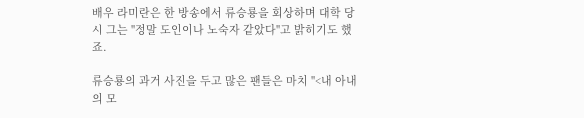배우 라미란은 한 방송에서 류승룡을 회상하며 대학 당시 그는 "정말 도인이나 노숙자 같았다"고 밝히기도 했죠.

류승룡의 과거 사진을 두고 많은 팬들은 마치 "<내 아내의 모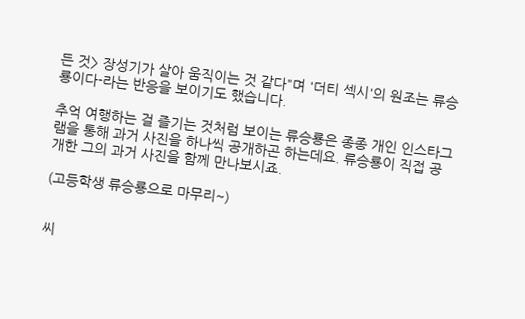든 것> 장성기가 살아 움직이는 것 같다"며 '더티 섹시'의 원조는 류승룡이다-라는 반응을 보이기도 했습니다.

추억 여행하는 걸 즐기는 것처럼 보이는 류승룡은 종종 개인 인스타그램을 통해 과거 사진을 하나씩 공개하곤 하는데요. 류승룡이 직접 공개한 그의 과거 사진을 함께 만나보시죠.

(고등학생 류승룡으로 마무리~)


씨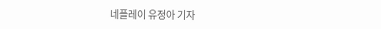네플레이 유정아 기자